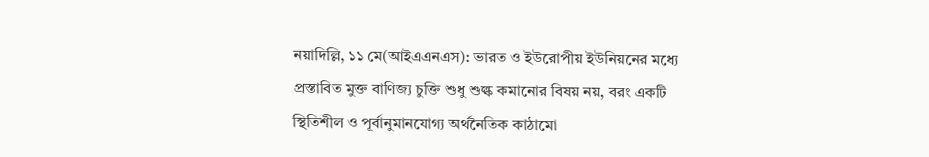নয়াদিল্লি, ১১ মে(আইএএনএস): ভারত ও ইউরোপীয় ইউনিয়নের মধ্যে প্রস্তাবিত মুক্ত বাণিজ্য চুক্তি শুধু শুল্ক কমানোর বিষয় নয়, বরং একটি স্থিতিশীল ও পূর্বানুমানযোগ্য অর্থনৈতিক কাঠামো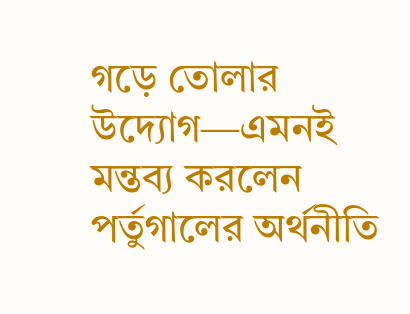গড়ে তোলার উদ্যোগ—এমনই মন্তব্য করলেন পর্তুগালের অর্থনীতি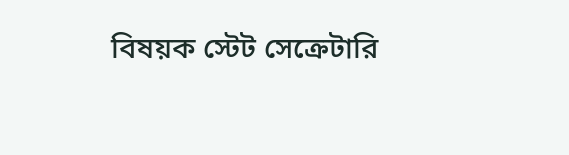বিষয়ক স্টেট সেক্রেটারি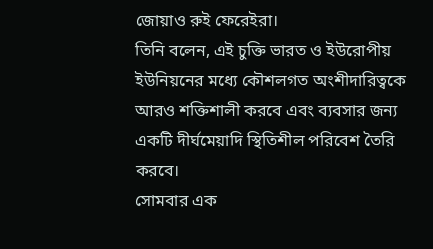জোয়াও রুই ফেরেইরা।
তিনি বলেন, এই চুক্তি ভারত ও ইউরোপীয় ইউনিয়নের মধ্যে কৌশলগত অংশীদারিত্বকে আরও শক্তিশালী করবে এবং ব্যবসার জন্য একটি দীর্ঘমেয়াদি স্থিতিশীল পরিবেশ তৈরি করবে।
সোমবার এক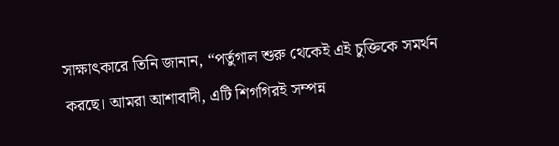সাক্ষাৎকারে তিনি জানান, “পর্তুগাল শুরু থেকেই এই চুক্তিকে সমর্থন করছে। আমরা আশাবাদী, এটি শিগগিরই সম্পন্ন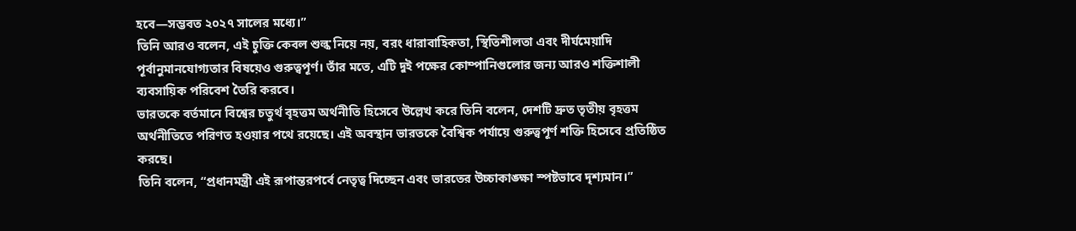হবে—সম্ভবত ২০২৭ সালের মধ্যে।”
তিনি আরও বলেন, এই চুক্তি কেবল শুল্ক নিয়ে নয়, বরং ধারাবাহিকতা, স্থিতিশীলতা এবং দীর্ঘমেয়াদি পূর্বানুমানযোগ্যতার বিষয়েও গুরুত্বপূর্ণ। তাঁর মতে, এটি দুই পক্ষের কোম্পানিগুলোর জন্য আরও শক্তিশালী ব্যবসায়িক পরিবেশ তৈরি করবে।
ভারতকে বর্তমানে বিশ্বের চতুর্থ বৃহত্তম অর্থনীতি হিসেবে উল্লেখ করে তিনি বলেন, দেশটি দ্রুত তৃতীয় বৃহত্তম অর্থনীতিতে পরিণত হওয়ার পথে রয়েছে। এই অবস্থান ভারতকে বৈশ্বিক পর্যায়ে গুরুত্বপূর্ণ শক্তি হিসেবে প্রতিষ্ঠিত করছে।
তিনি বলেন, “প্রধানমন্ত্রী এই রূপান্তরপর্বে নেতৃত্ব দিচ্ছেন এবং ভারতের উচ্চাকাঙ্ক্ষা স্পষ্টভাবে দৃশ্যমান।”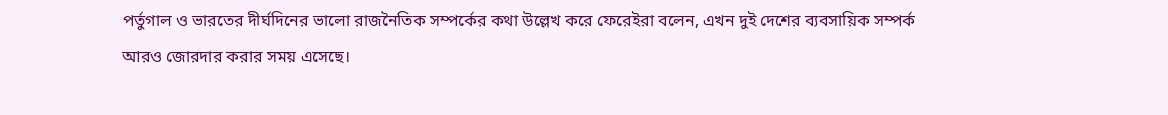পর্তুগাল ও ভারতের দীর্ঘদিনের ভালো রাজনৈতিক সম্পর্কের কথা উল্লেখ করে ফেরেইরা বলেন, এখন দুই দেশের ব্যবসায়িক সম্পর্ক আরও জোরদার করার সময় এসেছে।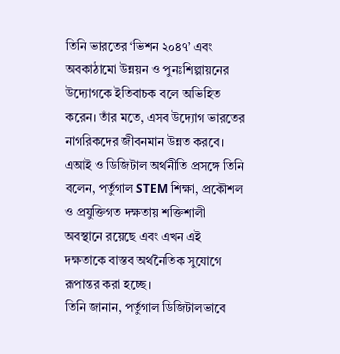তিনি ভারতের ‘ভিশন ২০৪৭’ এবং অবকাঠামো উন্নয়ন ও পুনঃশিল্পায়নের উদ্যোগকে ইতিবাচক বলে অভিহিত করেন। তাঁর মতে, এসব উদ্যোগ ভারতের নাগরিকদের জীবনমান উন্নত করবে।
এআই ও ডিজিটাল অর্থনীতি প্রসঙ্গে তিনি বলেন, পর্তুগাল STEM শিক্ষা, প্রকৌশল ও প্রযুক্তিগত দক্ষতায় শক্তিশালী অবস্থানে রয়েছে এবং এখন এই দক্ষতাকে বাস্তব অর্থনৈতিক সুযোগে রূপান্তর করা হচ্ছে।
তিনি জানান, পর্তুগাল ডিজিটালভাবে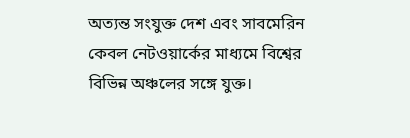অত্যন্ত সংযুক্ত দেশ এবং সাবমেরিন কেবল নেটওয়ার্কের মাধ্যমে বিশ্বের বিভিন্ন অঞ্চলের সঙ্গে যুক্ত।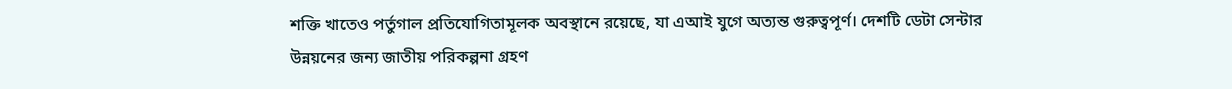শক্তি খাতেও পর্তুগাল প্রতিযোগিতামূলক অবস্থানে রয়েছে, যা এআই যুগে অত্যন্ত গুরুত্বপূর্ণ। দেশটি ডেটা সেন্টার উন্নয়নের জন্য জাতীয় পরিকল্পনা গ্রহণ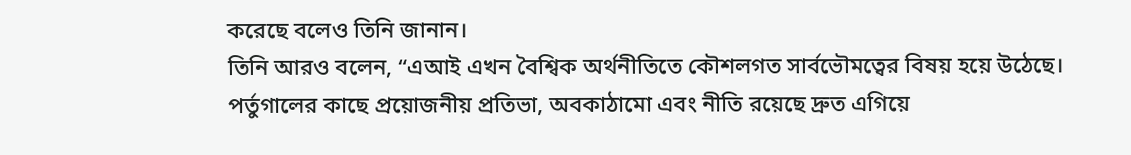করেছে বলেও তিনি জানান।
তিনি আরও বলেন, “এআই এখন বৈশ্বিক অর্থনীতিতে কৌশলগত সার্বভৌমত্বের বিষয় হয়ে উঠেছে। পর্তুগালের কাছে প্রয়োজনীয় প্রতিভা, অবকাঠামো এবং নীতি রয়েছে দ্রুত এগিয়ে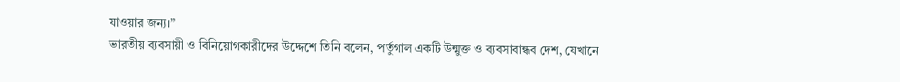যাওয়ার জন্য।”
ভারতীয় ব্যবসায়ী ও বিনিয়োগকারীদের উদ্দেশে তিনি বলেন, পর্তুগাল একটি উন্মুক্ত ও ব্যবসাবান্ধব দেশ, যেখানে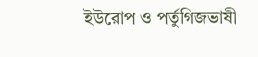ইউরোপ ও পর্তুগিজভাষী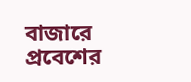বাজারে প্রবেশের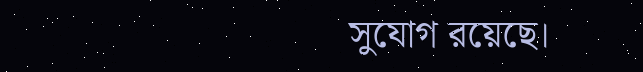সুযোগ রয়েছে।